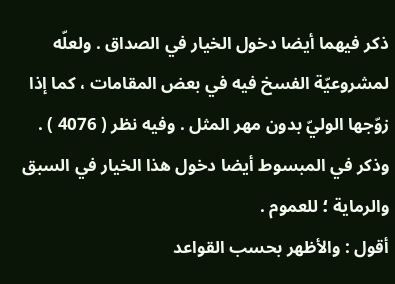ذكر فيهما أيضا دخول الخيار في الصداق . ولعلّه لمشروعيّة الفسخ فيه في بعض المقامات ، كما إذا زوّجها الوليّ بدون مهر المثل . وفيه نظر ( 4076 ) . وذكر في المبسوط أيضا دخول هذا الخيار في السبق والرماية ؛ للعموم .
أقول : والأظهر بحسب القواعد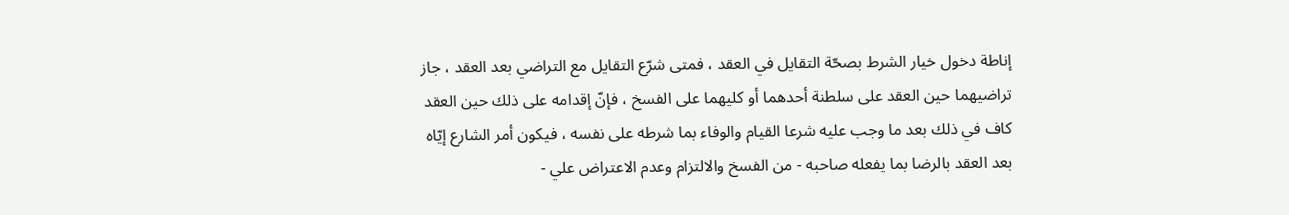إناطة دخول خيار الشرط بصحّة التقايل في العقد ، فمتى شرّع التقايل مع التراضي بعد العقد ، جاز تراضيهما حين العقد على سلطنة أحدهما أو كليهما على الفسخ ، فإنّ إقدامه على ذلك حين العقد كاف في ذلك بعد ما وجب عليه شرعا القيام والوفاء بما شرطه على نفسه ، فيكون أمر الشارع إيّاه بعد العقد بالرضا بما يفعله صاحبه - من الفسخ والالتزام وعدم الاعتراض علي -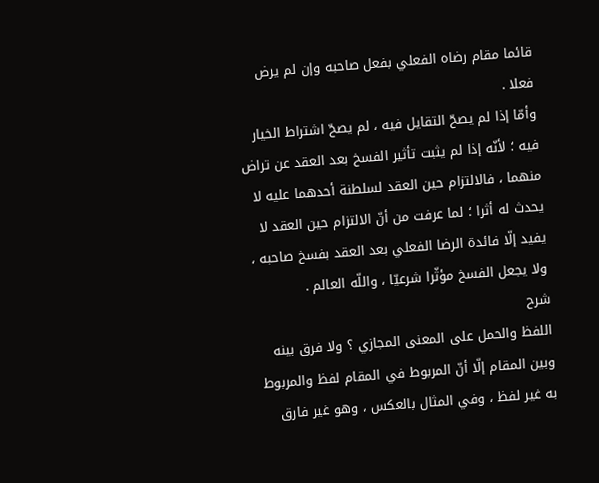قائما مقام رضاه الفعلي بفعل صاحبه وإن لم يرض فعلا .
وأمّا إذا لم يصحّ التقايل فيه ، لم يصحّ اشتراط الخيار فيه ؛ لأنّه إذا لم يثبت تأثير الفسخ بعد العقد عن تراض منهما ، فالالتزام حين العقد لسلطنة أحدهما عليه لا يحدث له أثرا ؛ لما عرفت من أنّ الالتزام حين العقد لا يفيد إلّا فائدة الرضا الفعلي بعد العقد بفسخ صاحبه ، ولا يجعل الفسخ مؤثّرا شرعيّا ، واللّه العالم .
شرح
اللفظ والحمل على المعنى المجازي ؟ ولا فرق بينه وبين المقام إلّا أنّ المربوط في المقام لفظ والمربوط به غير لفظ ، وفي المثال بالعكس ، وهو غير فارق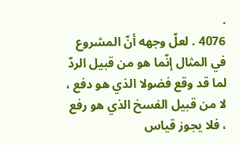.
4076 . لعلّ وجهه أنّ المشروع في المثال إنّما هو من قبيل الردّ لما قد وقع فضولا الذي هو دفع ، لا من قبيل الفسخ الذي هو رفع ، فلا يجوز قياس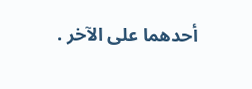أحدهما على الآخر .